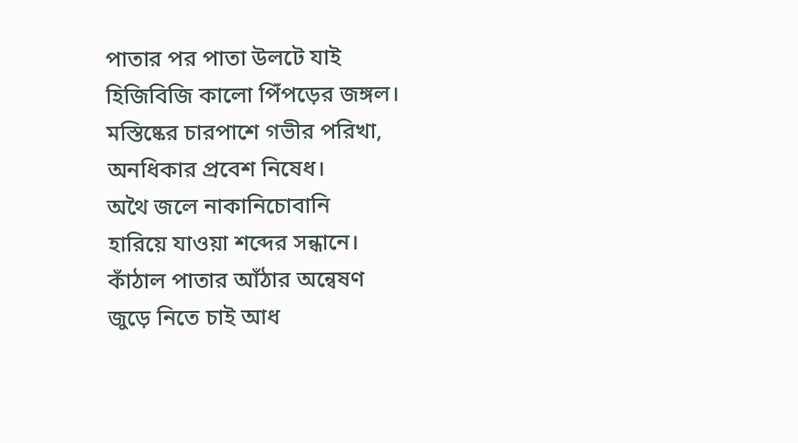পাতার পর পাতা উলটে যাই
হিজিবিজি কালো পিঁপড়ের জঙ্গল।
মস্তিষ্কের চারপাশে গভীর পরিখা,
অনধিকার প্রবেশ নিষেধ।
অথৈ জলে নাকানিচোবানি
হারিয়ে যাওয়া শব্দের সন্ধানে।
কাঁঠাল পাতার আঁঠার অন্বেষণ
জুড়ে নিতে চাই আধ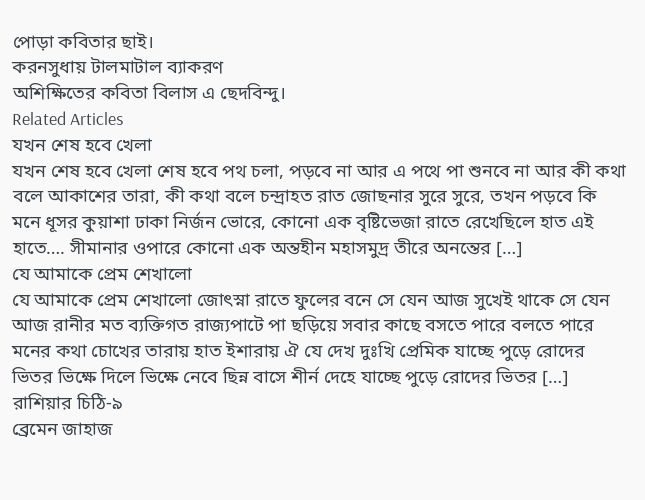পোড়া কবিতার ছাই।
করনসুধায় টালমাটাল ব্যাকরণ
অশিক্ষিতের কবিতা বিলাস এ ছেদবিন্দু।
Related Articles
যখন শেষ হবে খেলা
যখন শেষ হবে খেলা শেষ হবে পথ চলা, পড়বে না আর এ পথে পা শুনবে না আর কী কথা বলে আকাশের তারা, কী কথা বলে চন্দ্রাহত রাত জোছনার সুরে সুরে, তখন পড়বে কি মনে ধূসর কুয়াশা ঢাকা নির্জন ভোরে, কোনো এক বৃষ্টিভেজা রাতে রেখেছিলে হাত এই হাতে…. সীমানার ওপারে কোনো এক অন্তহীন মহাসমুদ্র তীরে অনন্তের […]
যে আমাকে প্রেম শেখালো
যে আমাকে প্রেম শেখালো জোৎস্না রাতে ফুলের বনে সে যেন আজ সুখেই থাকে সে যেন আজ রানীর মত ব্যক্তিগত রাজ্যপাটে পা ছড়িয়ে সবার কাছে বসতে পারে বলতে পারে মনের কথা চোখের তারায় হাত ইশারায় ঐ যে দেখ দুঃখি প্রেমিক যাচ্ছে পুড়ে রোদের ভিতর ভিক্ষে দিলে ভিক্ষে নেবে ছিন্ন বাসে শীর্ন দেহে যাচ্ছে পুড়ে রোদের ভিতর […]
রাশিয়ার চিঠি-৯
ব্রেমেন জাহাজ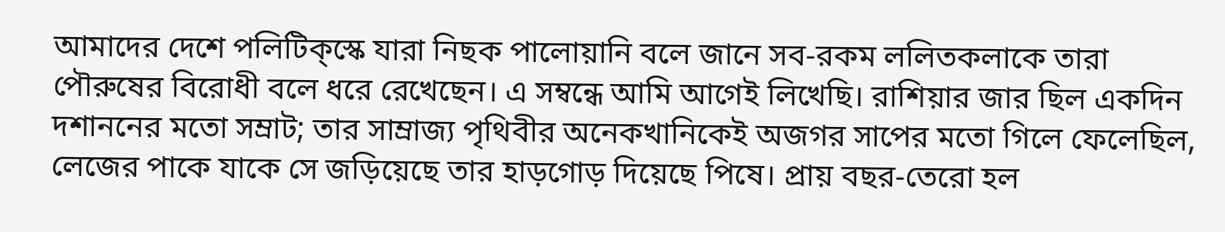আমাদের দেশে পলিটিক্স্কে যারা নিছক পালোয়ানি বলে জানে সব-রকম ললিতকলাকে তারা পৌরুষের বিরোধী বলে ধরে রেখেছেন। এ সম্বন্ধে আমি আগেই লিখেছি। রাশিয়ার জার ছিল একদিন দশাননের মতো সম্রাট; তার সাম্রাজ্য পৃথিবীর অনেকখানিকেই অজগর সাপের মতো গিলে ফেলেছিল, লেজের পাকে যাকে সে জড়িয়েছে তার হাড়গোড় দিয়েছে পিষে। প্রায় বছর-তেরো হল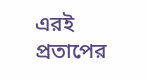এরই প্রতাপের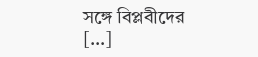সঙ্গে বিপ্লবীদের […]